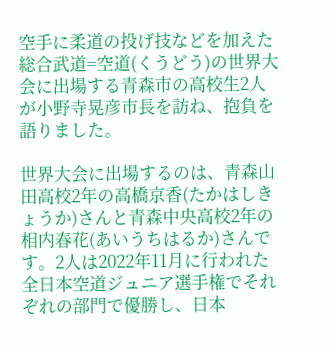空手に柔道の投げ技などを加えた総合武道=空道(くうどう)の世界大会に出場する青森市の高校生2人が小野寺晃彦市長を訪ね、抱負を語りました。

世界大会に出場するのは、青森山田高校2年の高橋京香(たかはしきょうか)さんと青森中央高校2年の相内春花(あいうちはるか)さんです。2人は2022年11月に行われた全日本空道ジュニア選手権でそれぞれの部門で優勝し、日本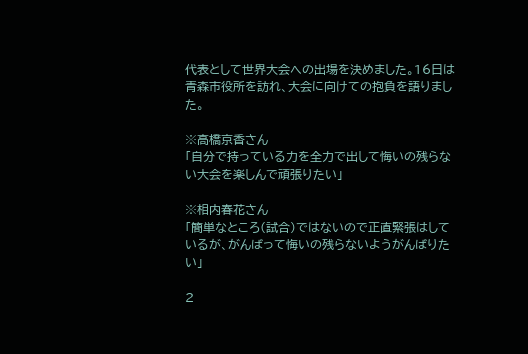代表として世界大会への出場を決めました。16日は青森市役所を訪れ、大会に向けての抱負を語りました。

※高橋京香さん
「自分で持っている力を全力で出して悔いの残らない大会を楽しんで頑張りたい」

※相内春花さん
「簡単なところ(試合)ではないので正直緊張はしているが、がんばって悔いの残らないようがんばりたい」

2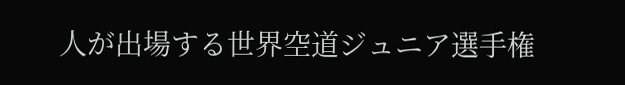人が出場する世界空道ジュニア選手権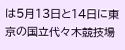は5月13日と14日に東京の国立代々木競技場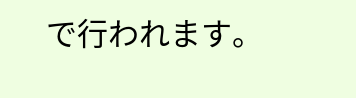で行われます。